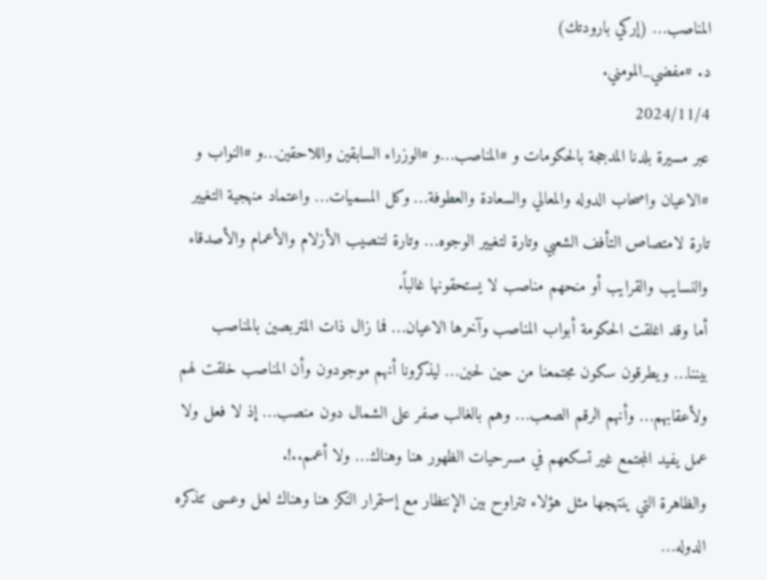المناصب… (إركي بارودتك)
د. #مفضي_المومني.
2024/11/4
عبر مسيرة بلدنا المدججة بالحكومات و #المناصب…و #الوزراء السابقين واللاحقين…و #النواب و #الاعيان واصحاب الدوله والمعالي والسعادة والعطوفة… وكل المسميات… واعتماد منهجية التغيير تارة لامتصاص التأفف الشعبي وتارة لتغيير الوجوه… وتارة لتنصيب الأزلام والأعمام والأصدقاء والنسايب والقرايب أو منحهم مناصب لا يستحقونها غالباً.
أما وقد اغلقت الحكومة أبواب المناصب وآخرها الاعيان… فما زال ذات المتربصين بالمناصب بيننا… ويطرقون سكون مجتمعنا من حين لحين… ليذكرونا أنهم موجودون وأن المناصب خلقت لهم ولأعقابهم… وأنهم الرقم الصعب… وهم بالغالب صفر على الشمال دون منصب… إذ لا فعل ولا عمل يفيد المجتمع غير تسكعهم في مسرحيات الظهور هنا وهناك… ولا أعمم..!.
والظاهرة التي ينتهجها مثل هؤلاء تتراوح بين الإنتظار مع إستمرار النكز هنا وهناك لعل وعسى تتذكره الدوله…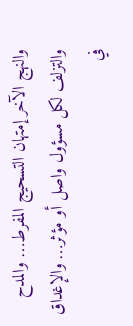والنهج الآخر إمتهان التسحيج المفرط… والمدح والتزلف لكل مسؤول واصل أو مؤثر… والإغداق في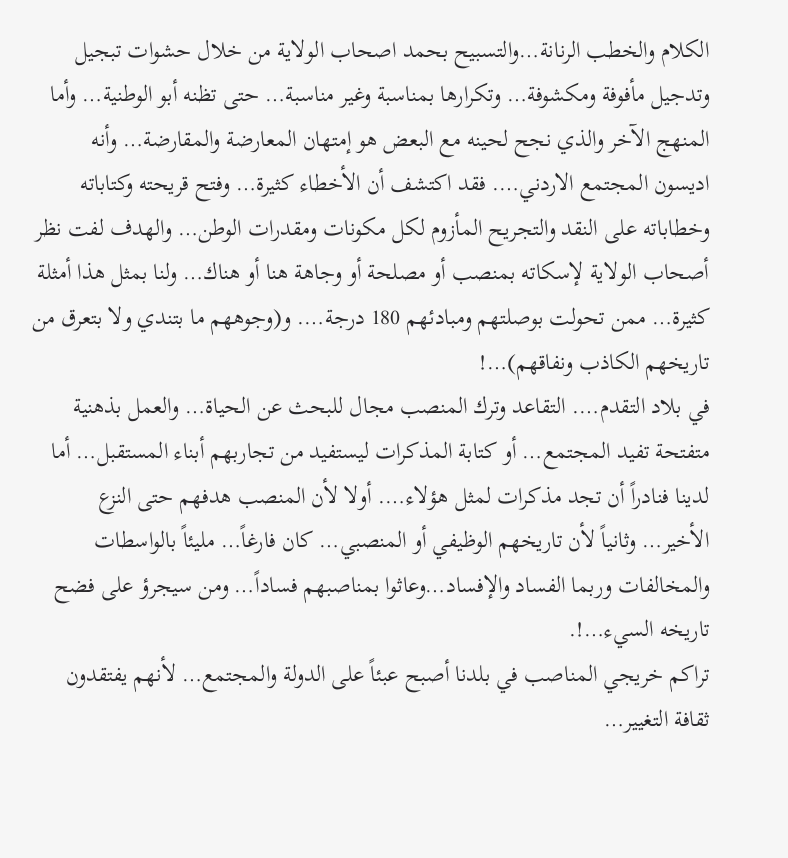الكلام والخطب الرنانة…والتسبيح بحمد اصحاب الولاية من خلال حشوات تبجيل وتدجيل مأفوفة ومكشوفة… وتكرارها بمناسبة وغير مناسبة… حتى تظنه أبو الوطنية… وأما المنهج الآخر والذي نجح لحينه مع البعض هو إمتهان المعارضة والمقارضة… وأنه اديسون المجتمع الاردني…. فقد اكتشف أن الأخطاء كثيرة… وفتح قريحته وكتاباته وخطاباته على النقد والتجريح المأزوم لكل مكونات ومقدرات الوطن… والهدف لفت نظر أصحاب الولاية لإسكاته بمنصب أو مصلحة أو وجاهة هنا أو هناك… ولنا بمثل هذا أمثلة كثيرة… ممن تحولت بوصلتهم ومبادئهم 180 درجة…. و(وجوههم ما بتندي ولا بتعرق من تاريخهم الكاذب ونفاقهم)…!
في بلاد التقدم…. التقاعد وترك المنصب مجال للبحث عن الحياة… والعمل بذهنية متفتحة تفيد المجتمع… أو كتابة المذكرات ليستفيد من تجاربهم أبناء المستقبل… أما لدينا فنادراً أن تجد مذكرات لمثل هؤلاء…. أولا لأن المنصب هدفهم حتى النزع الأخير… وثانياً لأن تاريخهم الوظيفي أو المنصبي… كان فارغاً… مليئاً بالواسطات والمخالفات وربما الفساد والإفساد…وعاثوا بمناصبهم فساداً… ومن سيجرؤ على فضح تاريخه السيء…!.
تراكم خريجي المناصب في بلدنا أصبح عبئاً على الدولة والمجتمع… لأنهم يفتقدون ثقافة التغيير…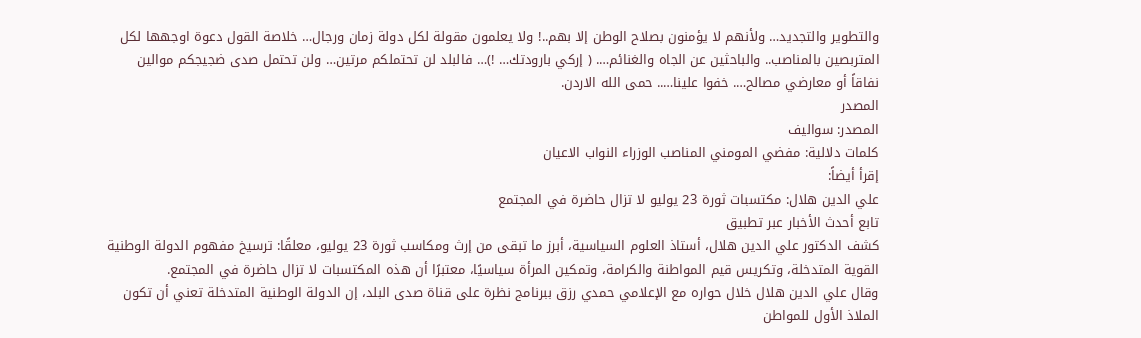والتطوير والتجديد… ولأنهم لا يؤمنون بصلاح الوطن إلا بهم..! ولا يعلمون مقولة لكل دولة زمان ورجال… خلاصة القول دعوة اوجهها لكل المتربصين بالمناصب.. والباحثين عن الجاه والغنائم…. ( إركي بارودتك… !)… فالبلد لن تحتملكم مرتين… ولن تحتمل صدى ضجيجكم موالين نفاقاً أو معارضي مصالح…. خفوا علينا….. حمى الله الاردن.
المصدر
المصدر: سواليف
كلمات دلالية: مفضي المومني المناصب الوزراء النواب الاعيان
إقرأ أيضاً:
علي الدين هلال: مكتسبات ثورة 23 يوليو لا تزال حاضرة في المجتمع
تابع أحدث الأخبار عبر تطبيق
كشف الدكتور علي الدين هلال، أستاذ العلوم السياسية، أبرز ما تبقى من إرث ومكاسب ثورة 23 يوليو، معلقًا: ترسيخ مفهوم الدولة الوطنية القوية المتدخلة، وتكريس قيم المواطنة والكرامة، وتمكين المرأة سياسيًا، معتبرًا أن هذه المكتسبات لا تزال حاضرة في المجتمع.
وقال علي الدين هلال خلال حواره مع الإعلامي حمدي رزق ببرنامج نظرة على قناة صدى البلد، إن الدولة الوطنية المتدخلة تعني أن تكون الملاذ الأول للمواطن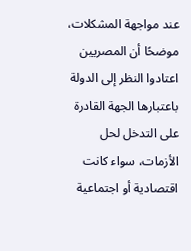عند مواجهة المشكلات، موضحًا أن المصريين اعتادوا النظر إلى الدولة باعتبارها الجهة القادرة على التدخل لحل الأزمات، سواء كانت اقتصادية أو اجتماعية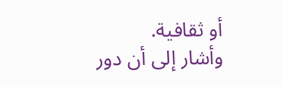أو ثقافية.
وأشار إلى أن دور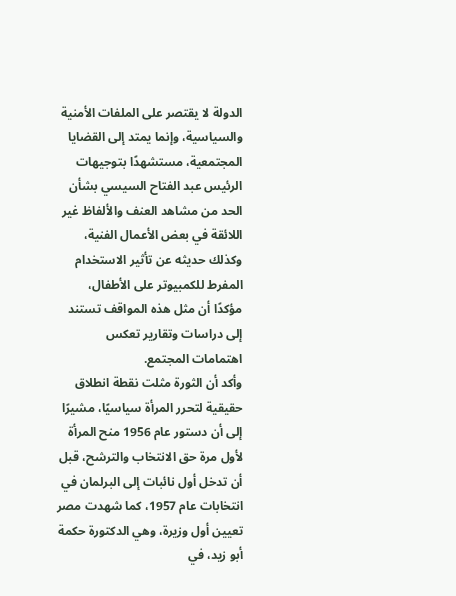الدولة لا يقتصر على الملفات الأمنية والسياسية، وإنما يمتد إلى القضايا المجتمعية، مستشهدًا بتوجيهات الرئيس عبد الفتاح السيسي بشأن الحد من مشاهد العنف والألفاظ غير اللائقة في بعض الأعمال الفنية، وكذلك حديثه عن تأثير الاستخدام المفرط للكمبيوتر على الأطفال، مؤكدًا أن مثل هذه المواقف تستند إلى دراسات وتقارير تعكس اهتمامات المجتمع.
وأكد أن الثورة مثلت نقطة انطلاق حقيقية لتحرر المرأة سياسيًا، مشيرًا إلى أن دستور عام 1956 منح المرأة لأول مرة حق الانتخاب والترشح، قبل أن تدخل أول نائبات إلى البرلمان في انتخابات عام 1957، كما شهدت مصر تعيين أول وزيرة، وهي الدكتورة حكمة أبو زيد، في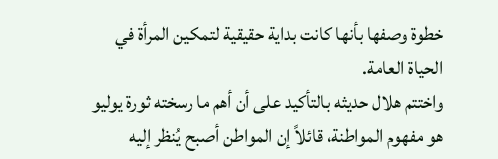خطوة وصفها بأنها كانت بداية حقيقية لتمكين المرأة في الحياة العامة.
واختتم هلال حديثه بالتأكيد على أن أهم ما رسخته ثورة يوليو هو مفهوم المواطنة، قائلاً إن المواطن أصبح يُنظر إليه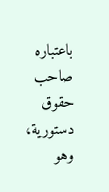باعتباره صاحب حقوق دستورية، وهو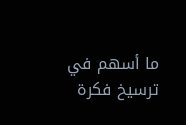ما أسهم في ترسيخ فكرة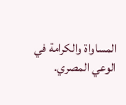المساواة والكرامة في الوعي المصري.